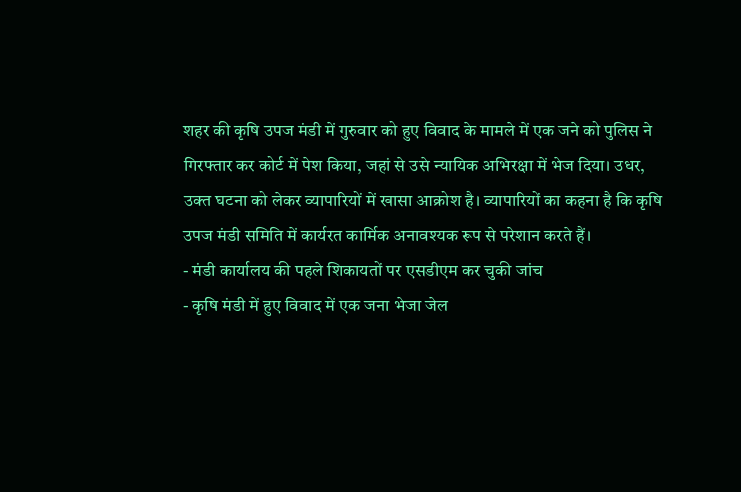शहर की कृषि उपज मंडी में गुरुवार को हुए विवाद के मामले में एक जने को पुलिस ने गिरफ्तार कर कोर्ट में पेश किया, जहां से उसे न्यायिक अभिरक्षा में भेज दिया। उधर, उक्त घटना को लेकर व्यापारियों में खासा आक्रोश है। व्यापारियों का कहना है कि कृषि उपज मंडी समिति में कार्यरत कार्मिक अनावश्यक रूप से परेशान करते हैं।
- मंडी कार्यालय की पहले शिकायतों पर एसडीएम कर चुकी जांच
- कृषि मंडी में हुए विवाद में एक जना भेजा जेल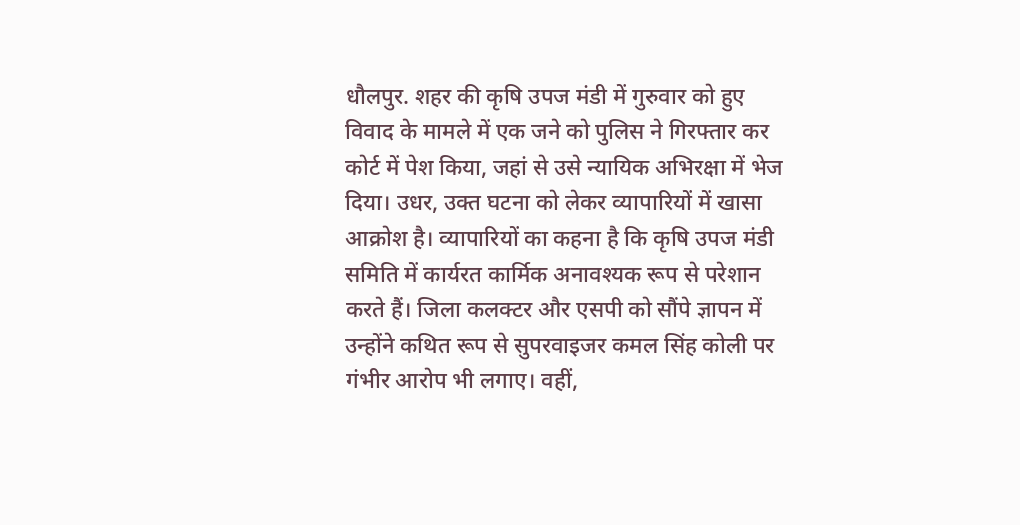धौलपुर. शहर की कृषि उपज मंडी में गुरुवार को हुए विवाद के मामले में एक जने को पुलिस ने गिरफ्तार कर कोर्ट में पेश किया, जहां से उसे न्यायिक अभिरक्षा में भेज दिया। उधर, उक्त घटना को लेकर व्यापारियों में खासा आक्रोश है। व्यापारियों का कहना है कि कृषि उपज मंडी समिति में कार्यरत कार्मिक अनावश्यक रूप से परेशान करते हैं। जिला कलक्टर और एसपी को सौंपे ज्ञापन में उन्होंने कथित रूप से सुपरवाइजर कमल सिंह कोली पर गंभीर आरोप भी लगाए। वहीं,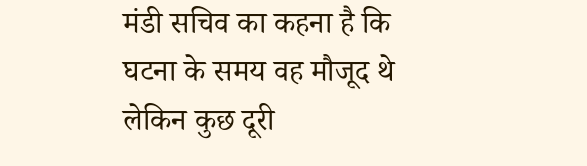मंडी सचिव का कहना है कि घटना के समय वह मौजूद थे लेकिन कुछ दूरी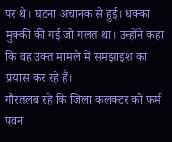पर थे। घटना अचानक से हुई। धक्का मुक्की की गई जो गलत था। उन्होंने कहा कि वह उक्त मामले में समझाइश का प्रयास कर रहे हैं।
गौरतलब रहे कि जिला कलक्टर को फर्म पवन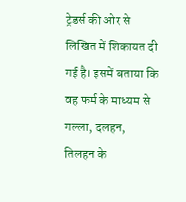ट्रेडर्स की ओर से लिखित में शिकायत दी गई है। इसमें बताया कि वह फर्म के माध्यम से गल्ला, दलहन, तिलहन के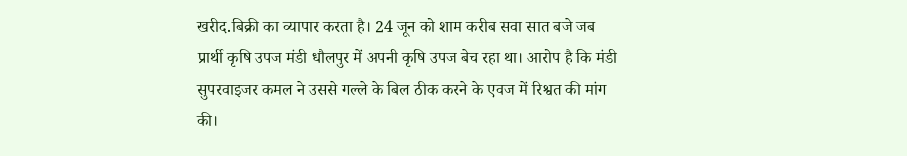खरीद.बिक्री का व्यापार करता है। 24 जून को शाम करीब सवा सात बजे जब प्रार्थी कृषि उपज मंडी धौलपुर में अपनी कृषि उपज बेच रहा था। आरोप है कि मंडी सुपरवाइजर कमल ने उससे गल्ले के बिल ठीक करने के एवज में रिश्वत की मांग की।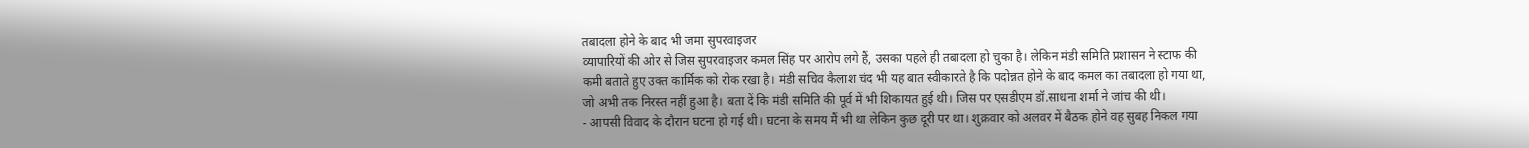तबादला होने के बाद भी जमा सुपरवाइजर
व्यापारियों की ओर से जिस सुपरवाइजर कमल सिंह पर आरोप लगे हैं, उसका पहले ही तबादला हो चुका है। लेकिन मंडी समिति प्रशासन ने स्टाफ की कमी बताते हुए उक्त कार्मिक को रोक रखा है। मंडी सचिव कैलाश चंद भी यह बात स्वीकारते है कि पदोन्नत होने के बाद कमल का तबादला हो गया था, जो अभी तक निरस्त नहीं हुआ है। बता दें कि मंडी समिति की पूर्व में भी शिकायत हुई थी। जिस पर एसडीएम डॉ.साधना शर्मा ने जांच की थी।
- आपसी विवाद के दौरान घटना हो गई थी। घटना के समय मैं भी था लेकिन कुछ दूरी पर था। शुक्रवार को अलवर में बैठक होने वह सुबह निकल गया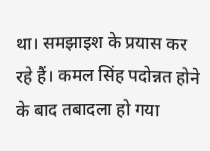था। समझाइश के प्रयास कर रहे हैं। कमल सिंह पदोन्नत होने के बाद तबादला हो गया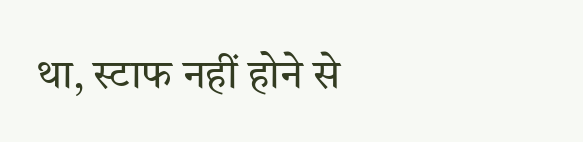था, स्टाफ नहीं होने से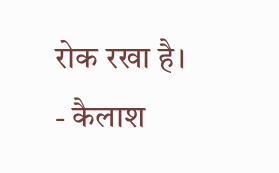रोक रखा है।
- कैलाश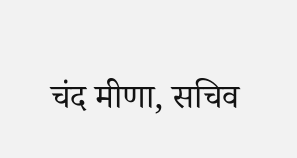चंद मीणा, सचिव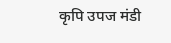कृपि उपज मंडी